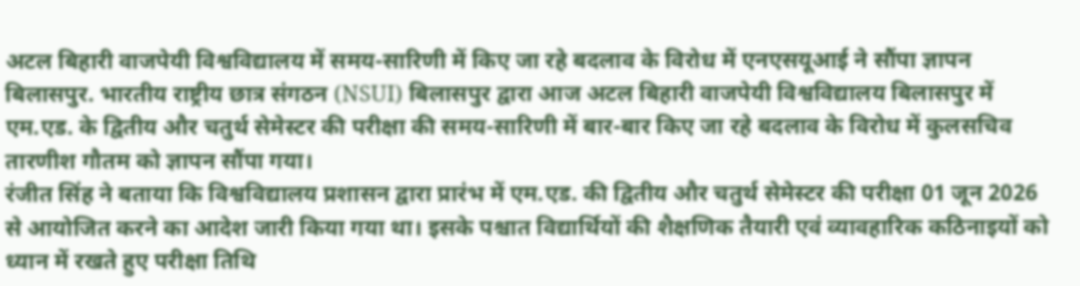अटल बिहारी वाजपेयी विश्वविद्यालय में समय-सारिणी में किए जा रहे बदलाव के विरोध में एनएसयूआई ने सौंपा ज्ञापन
बिलासपुर. भारतीय राष्ट्रीय छात्र संगठन (NSUI) बिलासपुर द्वारा आज अटल बिहारी वाजपेयी विश्वविद्यालय बिलासपुर में एम.एड. के द्वितीय और चतुर्थ सेमेस्टर की परीक्षा की समय-सारिणी में बार-बार किए जा रहे बदलाव के विरोध में कुलसचिव तारणीश गौतम को ज्ञापन सौंपा गया।
रंजीत सिंह ने बताया कि विश्वविद्यालय प्रशासन द्वारा प्रारंभ में एम.एड. की द्वितीय और चतुर्थ सेमेस्टर की परीक्षा 01 जून 2026 से आयोजित करने का आदेश जारी किया गया था। इसके पश्चात विद्यार्थियों की शैक्षणिक तैयारी एवं व्यावहारिक कठिनाइयों को ध्यान में रखते हुए परीक्षा तिथि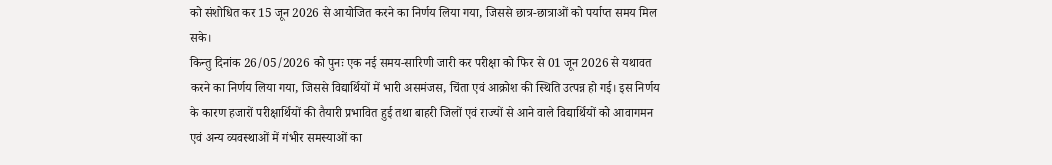को संशोधित कर 15 जून 2026 से आयोजित करने का निर्णय लिया गया, जिससे छात्र-छात्राओं को पर्याप्त समय मिल सके।
किन्तु दिनांक 26/05/2026 को पुनः एक नई समय-सारिणी जारी कर परीक्षा को फिर से 01 जून 2026 से यथावत करने का निर्णय लिया गया, जिससे विद्यार्थियों में भारी असमंजस, चिंता एवं आक्रोश की स्थिति उत्पन्न हो गई। इस निर्णय के कारण हजारों परीक्षार्थियों की तैयारी प्रभावित हुई तथा बाहरी जिलों एवं राज्यों से आने वाले विद्यार्थियों को आवागमन एवं अन्य व्यवस्थाओं में गंभीर समस्याओं का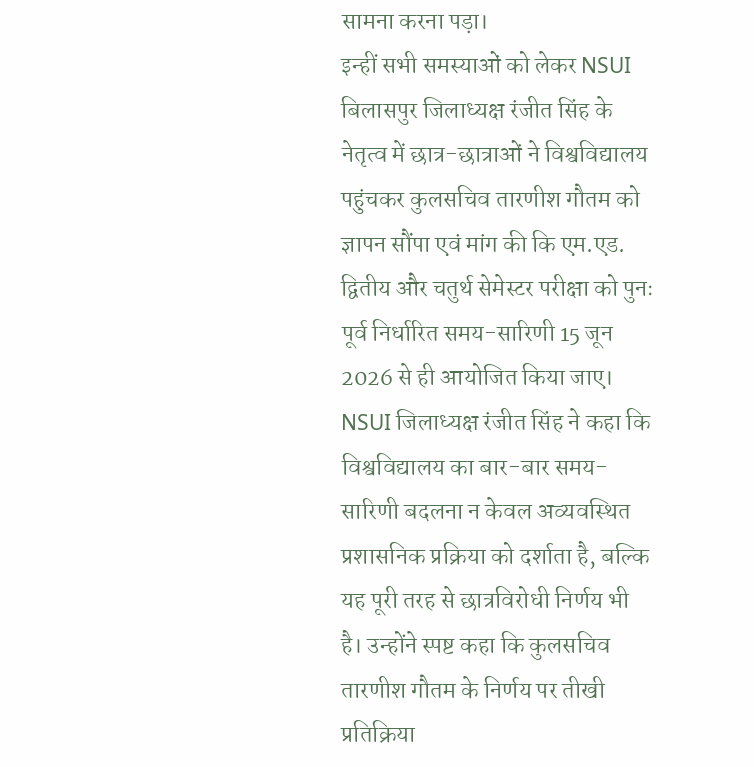सामना करना पड़ा।
इन्हीं सभी समस्याओं को लेकर NSUI बिलासपुर जिलाध्यक्ष रंजीत सिंह के नेतृत्व में छात्र-छात्राओं ने विश्वविद्यालय पहुंचकर कुलसचिव तारणीश गौतम को ज्ञापन सौंपा एवं मांग की कि एम.एड. द्वितीय और चतुर्थ सेमेस्टर परीक्षा को पुनः पूर्व निर्धारित समय-सारिणी 15 जून 2026 से ही आयोजित किया जाए।
NSUI जिलाध्यक्ष रंजीत सिंह ने कहा कि विश्वविद्यालय का बार-बार समय-सारिणी बदलना न केवल अव्यवस्थित प्रशासनिक प्रक्रिया को दर्शाता है, बल्कि यह पूरी तरह से छात्रविरोधी निर्णय भी है। उन्होंने स्पष्ट कहा कि कुलसचिव तारणीश गौतम के निर्णय पर तीखी प्रतिक्रिया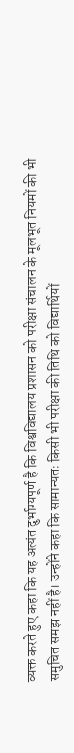व्यक्त करते हुए कहा कि यह अत्यंत दुर्भाग्यपूर्ण है कि विश्वविद्यालय प्रशासन को परीक्षा संचालन के मूलभूत नियमों की भी समुचित समझ नहीं है। उन्होंने कहा कि सामान्यतः किसी भी परीक्षा की तिथि को विद्यार्थियों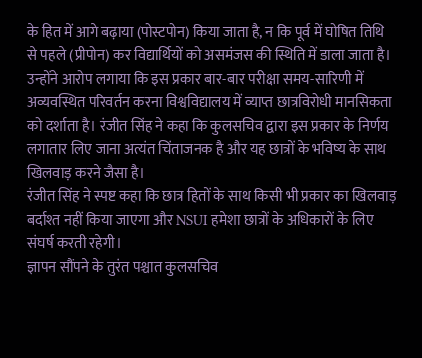के हित में आगे बढ़ाया (पोस्टपोन) किया जाता है, न कि पूर्व में घोषित तिथि से पहले (प्रीपोन) कर विद्यार्थियों को असमंजस की स्थिति में डाला जाता है।
उन्होंने आरोप लगाया कि इस प्रकार बार-बार परीक्षा समय-सारिणी में अव्यवस्थित परिवर्तन करना विश्वविद्यालय में व्याप्त छात्रविरोधी मानसिकता को दर्शाता है। रंजीत सिंह ने कहा कि कुलसचिव द्वारा इस प्रकार के निर्णय लगातार लिए जाना अत्यंत चिंताजनक है और यह छात्रों के भविष्य के साथ खिलवाड़ करने जैसा है।
रंजीत सिंह ने स्पष्ट कहा कि छात्र हितों के साथ किसी भी प्रकार का खिलवाड़ बर्दाश्त नहीं किया जाएगा और NSUI हमेशा छात्रों के अधिकारों के लिए संघर्ष करती रहेगी।
ज्ञापन सौंपने के तुरंत पश्चात कुलसचिव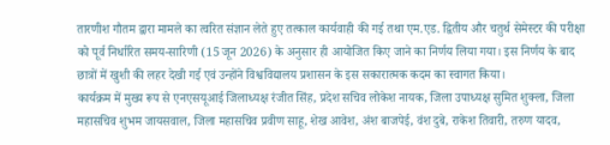तारणीश गौतम द्वारा मामले का त्वरित संज्ञान लेते हुए तत्काल कार्यवाही की गई तथा एम.एड. द्वितीय और चतुर्थ सेमेस्टर की परीक्षा को पूर्व निर्धारित समय-सारिणी (15 जून 2026) के अनुसार ही आयोजित किए जाने का निर्णय लिया गया। इस निर्णय के बाद छात्रों में खुशी की लहर देखी गई एवं उन्होंने विश्वविद्यालय प्रशासन के इस सकारात्मक कदम का स्वागत किया।
कार्यक्रम में मुख्य रूप से एनएसयूआई जिलाध्यक्ष रंजीत सिंह, प्रदेश सचिव लोकेश नायक, जिला उपाध्यक्ष सुमित शुक्ला, जिला महासचिव शुभम जायसवाल, जिला महासचिव प्रवीण साहू, शेख आवेश, अंश बाजपेई, वंश दुबे, राकेश तिवारी, तरुण यादव,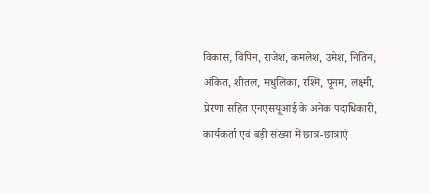विकास, विपिन, राजेश, कमलेश, उमेश, नितिन, अंकित, शीतल, मधुलिका, रश्मि, पूनम, लक्ष्मी, प्रेरणा सहित एनएसयूआई के अनेक पदाधिकारी, कार्यकर्ता एवं बड़ी संख्या में छात्र-छात्राएं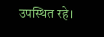उपस्थित रहे।